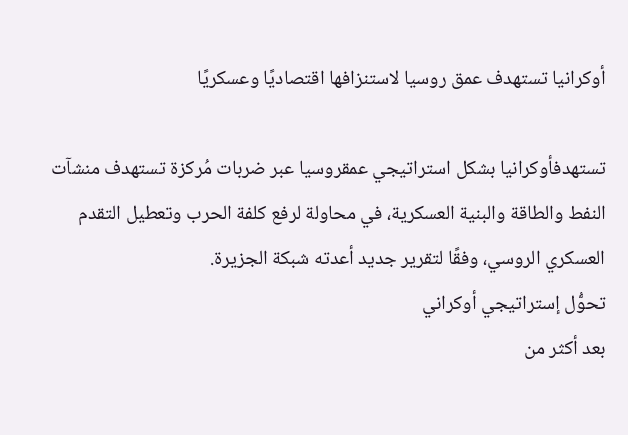أوكرانيا تستهدف عمق روسيا لاستنزافها اقتصاديًا وعسكريًا

تستهدفأوكرانيا بشكل استراتيجي عمقروسيا عبر ضربات مُركزة تستهدف منشآت النفط والطاقة والبنية العسكرية، في محاولة لرفع كلفة الحرب وتعطيل التقدم العسكري الروسي، وفقًا لتقرير جديد أعدته شبكة الجزيرة.
تحوُّل إستراتيجي أوكراني
بعد أكثر من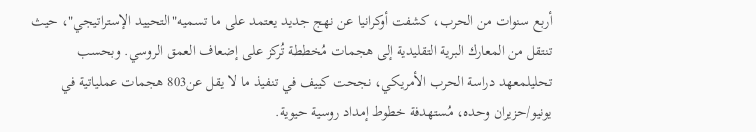أربع سنوات من الحرب، كشفت أوكرانيا عن نهج جديد يعتمد على ما تسميه"التحييد الإستراتيجي"، حيث تنتقل من المعارك البرية التقليدية إلى هجمات مُخططة تُركز على إضعاف العمق الروسي. وبحسب تحليلمعهد دراسة الحرب الأمريكي، نجحت كييف في تنفيذ ما لا يقل عن803 هجمات عملياتية في يونيو/حزيران وحده، مُستهدفة خطوط إمداد روسية حيوية.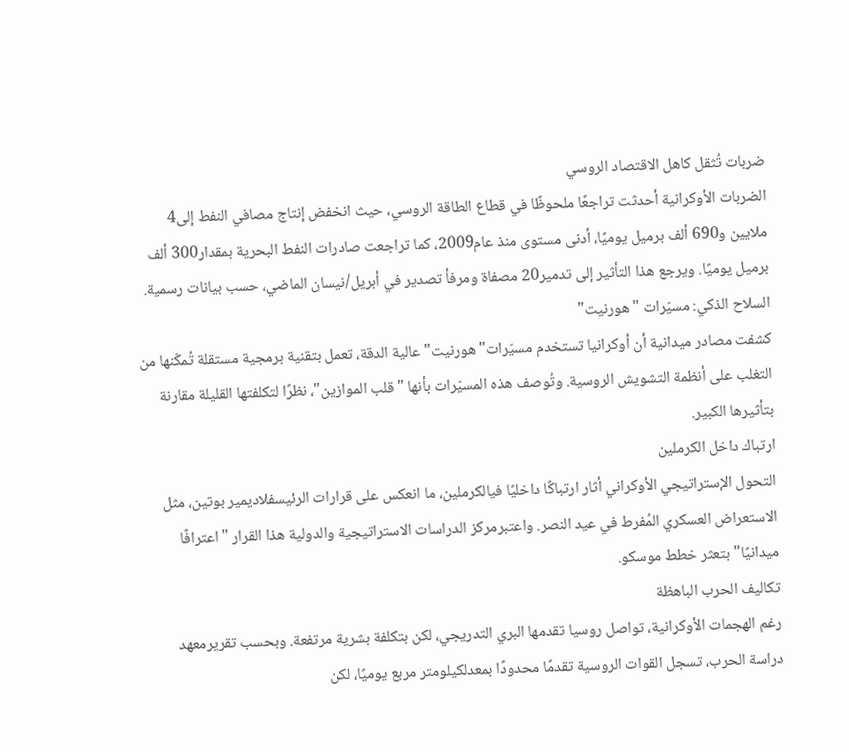ضربات تُثقل كاهل الاقتصاد الروسي
الضربات الأوكرانية أحدثت تراجعًا ملحوظًا في قطاع الطاقة الروسي، حيث انخفض إنتاج مصافي النفط إلى4 ملايين و690 ألف برميل يوميًا، أدنى مستوى منذ عام2009، كما تراجعت صادرات النفط البحرية بمقدار300 ألف برميل يوميًا. ويرجع هذا التأثير إلى تدمير20 مصفاة ومرفأ تصدير في أبريل/نيسان الماضي، حسب بيانات رسمية.
السلاح الذكي: مسيّرات "هورنيت"
كشفت مصادر ميدانية أن أوكرانيا تستخدم مسيّرات"هورنيت" عالية الدقة، تعمل بتقنية برمجية مستقلة تُمكّنها من التغلب على أنظمة التشويش الروسية. وتُوصف هذه المسيّرات بأنها "قلب الموازين"، نظرًا لتكلفتها القليلة مقارنة بتأثيرها الكبير.
ارتباك داخل الكرملين
التحول الإستراتيجي الأوكراني أثار ارتباكًا داخليًا فيالكرملين، ما انعكس على قرارات الرئيسفلاديمير بوتين، مثل الاستعراض العسكري المُفرط في عيد النصر. واعتبرمركز الدراسات الاستراتيجية والدولية هذا القرار "اعترافًا ميدانيًا" بتعثر خطط موسكو.
تكاليف الحرب الباهظة
رغم الهجمات الأوكرانية، تواصل روسيا تقدمها البري التدريجي، لكن بتكلفة بشرية مرتفعة. وبحسب تقريرمعهد دراسة الحرب، تسجل القوات الروسية تقدمًا محدودًا بمعدلكيلومتر مربع يوميًا، لكن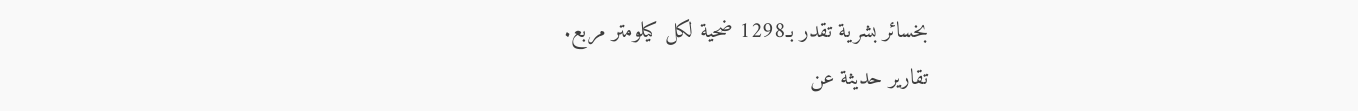بخسائر بشرية تقدر بـ1298 ضحية لكل كيلومتر مربع.
تقارير حديثة عن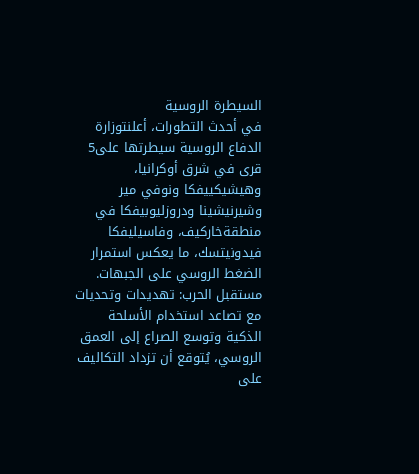السيطرة الروسية
في أحدث التطورات، أعلنتوزارة الدفاع الروسية سيطرتها على5 قرى في شرق أوكرانيا، وهيشيكييفكا ونوفي مير وشيرنيشينا ودروزليوبيفكا في منطقةخاركيف، وفاسيليفكا فيدونيتسك، ما يعكس استمرار الضغط الروسي على الجبهات.
مستقبل الحرب: تهديدات وتحديات
مع تصاعد استخدام الأسلحة الذكية وتوسع الصراع إلى العمق الروسي، يُتوقع أن تزداد التكاليف على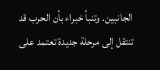الجانبين. وتنبأ خبراء بأن الحرب قد تنتقل إلى مرحلة جديدة تعتمد على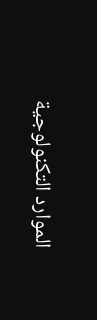الموارد التكنولوجية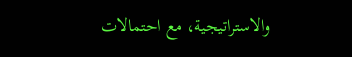والاستراتيجية، مع احتمالات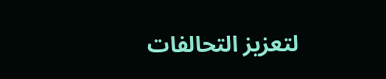لتعزيز التحالفات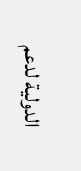الدولية لدعم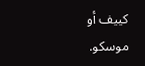كييف أو موسكو.